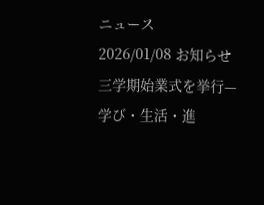ニュース
2026/01/08 お知らせ
三学期始業式を挙行—学び・生活・進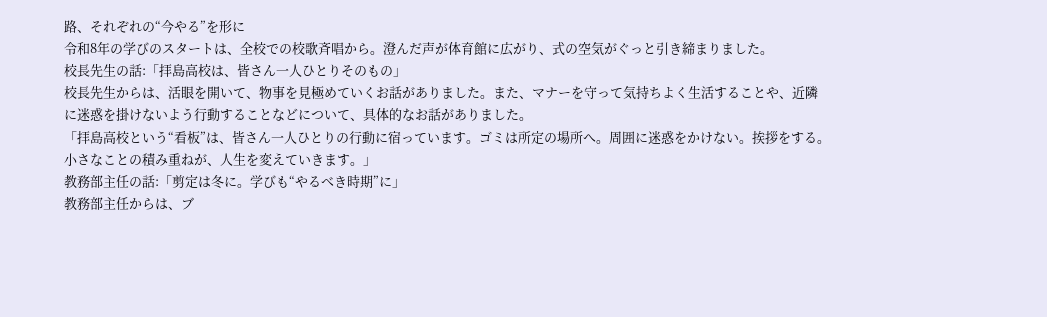路、それぞれの“今やる”を形に
令和8年の学びのスタートは、全校での校歌斉唱から。澄んだ声が体育館に広がり、式の空気がぐっと引き締まりました。
校長先生の話:「拝島高校は、皆さん一人ひとりそのもの」
校長先生からは、活眼を開いて、物事を見極めていくお話がありました。また、マナーを守って気持ちよく生活することや、近隣に迷惑を掛けないよう行動することなどについて、具体的なお話がありました。
「拝島高校という“看板”は、皆さん一人ひとりの行動に宿っています。ゴミは所定の場所へ。周囲に迷惑をかけない。挨拶をする。小さなことの積み重ねが、人生を変えていきます。」
教務部主任の話:「剪定は冬に。学びも“やるべき時期”に」
教務部主任からは、ブ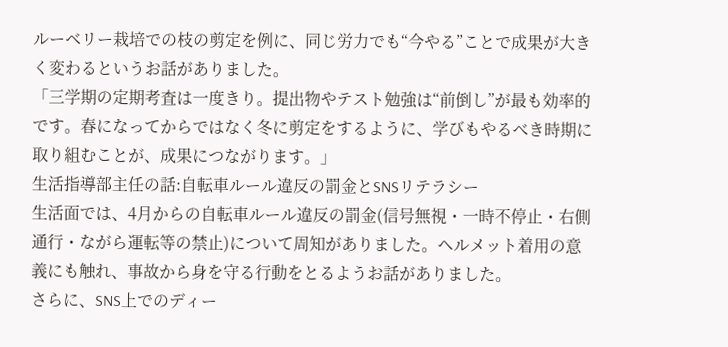ルーベリー栽培での枝の剪定を例に、同じ労力でも“今やる”ことで成果が大きく変わるというお話がありました。
「三学期の定期考査は一度きり。提出物やテスト勉強は“前倒し”が最も効率的です。春になってからではなく冬に剪定をするように、学びもやるべき時期に取り組むことが、成果につながります。」
生活指導部主任の話:自転車ルール違反の罰金とSNSリテラシー
生活面では、4月からの自転車ルール違反の罰金(信号無視・一時不停止・右側通行・ながら運転等の禁止)について周知がありました。ヘルメット着用の意義にも触れ、事故から身を守る行動をとるようお話がありました。
さらに、SNS上でのディー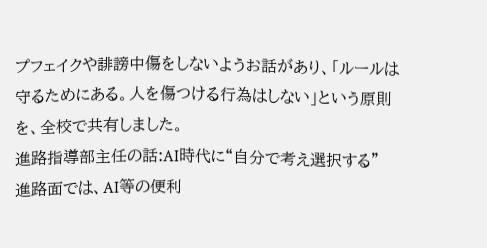プフェイクや誹謗中傷をしないようお話があり、「ルールは守るためにある。人を傷つける行為はしない」という原則を、全校で共有しました。
進路指導部主任の話:AI時代に“自分で考え選択する”
進路面では、AI等の便利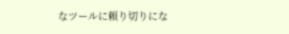なツールに頼り切りにな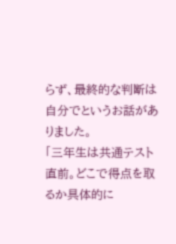らず、最終的な判断は自分でというお話がありました。
「三年生は共通テスト直前。どこで得点を取るか具体的に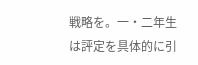戦略を。一・二年生は評定を具体的に引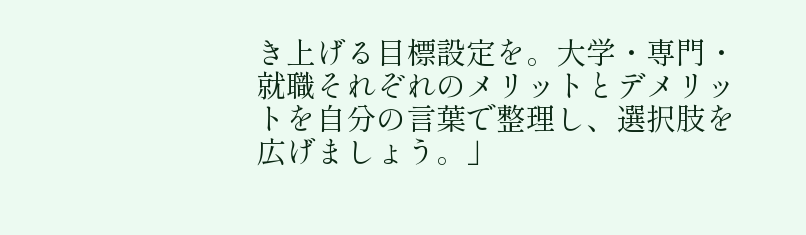き上げる目標設定を。大学・専門・就職それぞれのメリットとデメリットを自分の言葉で整理し、選択肢を広げましょう。」